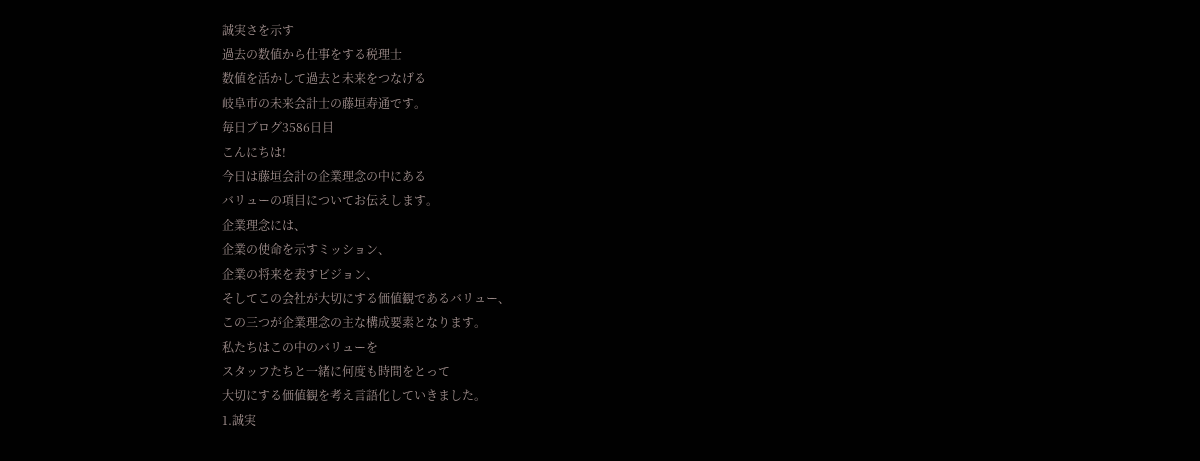誠実さを示す
過去の数値から仕事をする税理士
数値を活かして過去と未来をつなげる
岐阜市の未来会計士の藤垣寿通です。
毎日ブログ3586日目
こんにちは!
今日は藤垣会計の企業理念の中にある
バリューの項目についてお伝えします。
企業理念には、
企業の使命を示すミッション、
企業の将来を表すビジョン、
そしてこの会社が大切にする価値観であるバリュー、
この三つが企業理念の主な構成要素となります。
私たちはこの中のバリューを
スタッフたちと一緒に何度も時間をとって
大切にする価値観を考え言語化していきました。
1.誠実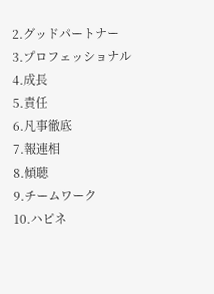2.グッドパートナー
3.プロフェッショナル
4.成長
5.責任
6.凡事徹底
7.報連相
8.傾聴
9.チームワーク
10.ハピネ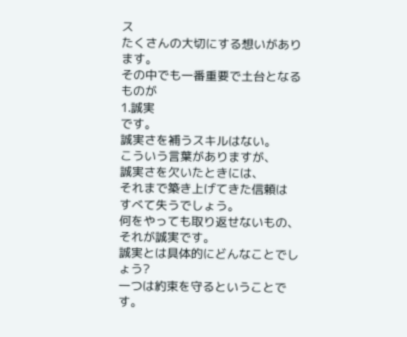ス
たくさんの大切にする想いがあります。
その中でも一番重要で土台となるものが
1.誠実
です。
誠実さを補うスキルはない。
こういう言葉がありますが、
誠実さを欠いたときには、
それまで築き上げてきた信頼は
すべて失うでしょう。
何をやっても取り返せないもの、
それが誠実です。
誠実とは具体的にどんなことでしょう?
一つは約束を守るということです。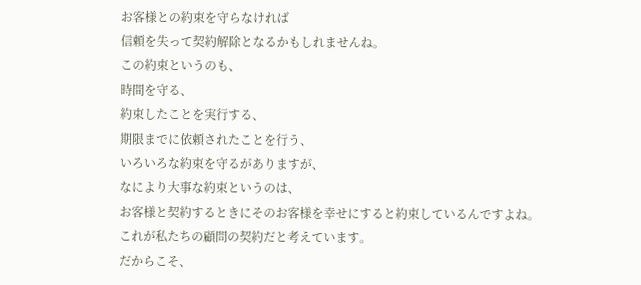お客様との約束を守らなければ
信頼を失って契約解除となるかもしれませんね。
この約束というのも、
時間を守る、
約束したことを実行する、
期限までに依頼されたことを行う、
いろいろな約束を守るがありますが、
なにより大事な約束というのは、
お客様と契約するときにそのお客様を幸せにすると約束しているんですよね。
これが私たちの顧問の契約だと考えています。
だからこそ、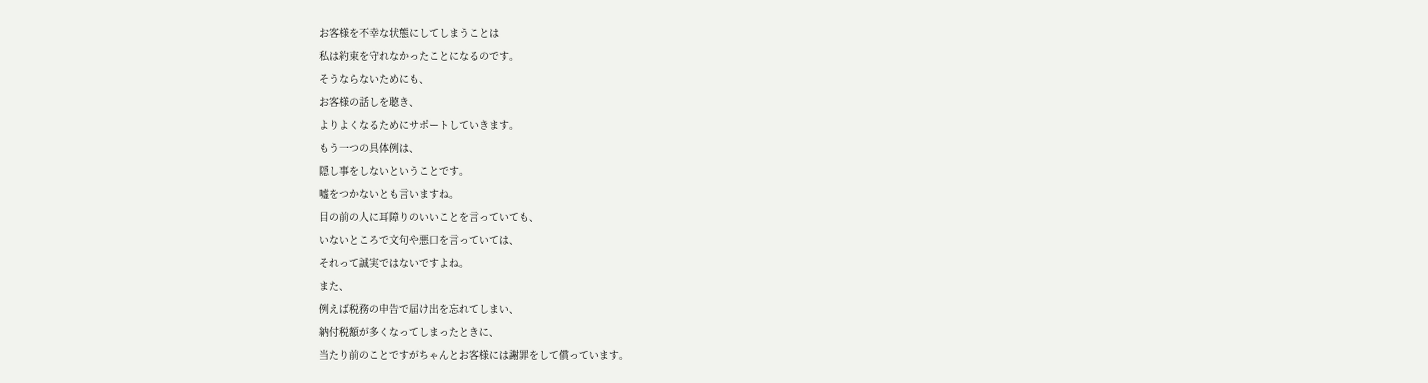お客様を不幸な状態にしてしまうことは
私は約束を守れなかったことになるのです。
そうならないためにも、
お客様の話しを聴き、
よりよくなるためにサポートしていきます。
もう一つの具体例は、
隠し事をしないということです。
嘘をつかないとも言いますね。
目の前の人に耳障りのいいことを言っていても、
いないところで文句や悪口を言っていては、
それって誠実ではないですよね。
また、
例えば税務の申告で届け出を忘れてしまい、
納付税額が多くなってしまったときに、
当たり前のことですがちゃんとお客様には謝罪をして償っています。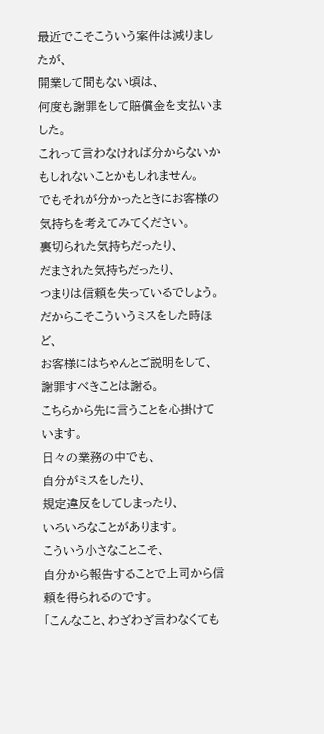最近でこそこういう案件は減りましたが、
開業して間もない頃は、
何度も謝罪をして賠償金を支払いました。
これって言わなければ分からないかもしれないことかもしれません。
でもそれが分かったときにお客様の気持ちを考えてみてください。
裏切られた気持ちだったり、
だまされた気持ちだったり、
つまりは信頼を失っているでしょう。
だからこそこういうミスをした時ほど、
お客様にはちゃんとご説明をして、
謝罪すべきことは謝る。
こちらから先に言うことを心掛けています。
日々の業務の中でも、
自分がミスをしたり、
規定違反をしてしまったり、
いろいろなことがあります。
こういう小さなことこそ、
自分から報告することで上司から信頼を得られるのです。
「こんなこと、わざわざ言わなくても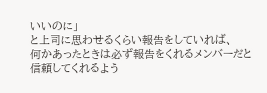いいのに」
と上司に思わせるくらい報告をしていれば、
何かあったときは必ず報告をくれるメンバーだと
信頼してくれるよう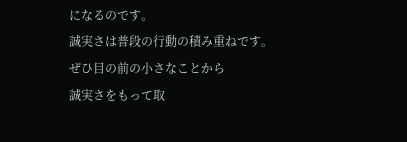になるのです。
誠実さは普段の行動の積み重ねです。
ぜひ目の前の小さなことから
誠実さをもって取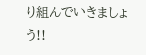り組んでいきましょう!!